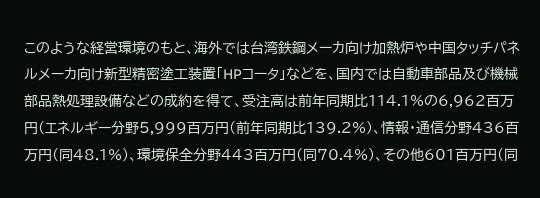このような経営環境のもと、海外では台湾鉄鋼メーカ向け加熱炉や中国タッチパネルメーカ向け新型精密塗工装置「HPコータ」などを、国内では自動車部品及び機械部品熱処理設備などの成約を得て、受注高は前年同期比114.1%の6,962百万円(エネルギー分野5,999百万円(前年同期比139.2%)、情報・通信分野436百万円(同48.1%)、環境保全分野443百万円(同70.4%)、その他601百万円(同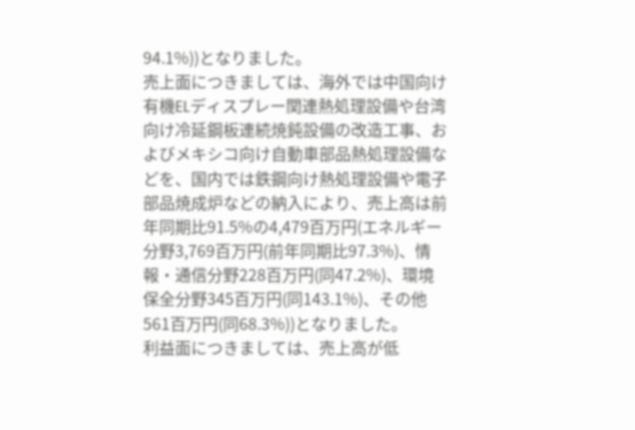94.1%))となりました。
売上面につきましては、海外では中国向け有機ELディスプレー関連熱処理設備や台湾向け冷延鋼板連続焼鈍設備の改造工事、およびメキシコ向け自動車部品熱処理設備などを、国内では鉄鋼向け熱処理設備や電子部品焼成炉などの納入により、売上高は前年同期比91.5%の4,479百万円(エネルギー分野3,769百万円(前年同期比97.3%)、情報・通信分野228百万円(同47.2%)、環境保全分野345百万円(同143.1%)、その他561百万円(同68.3%))となりました。
利益面につきましては、売上高が低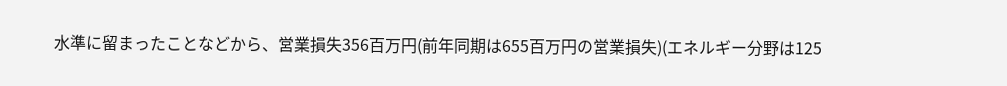水準に留まったことなどから、営業損失356百万円(前年同期は655百万円の営業損失)(エネルギー分野は125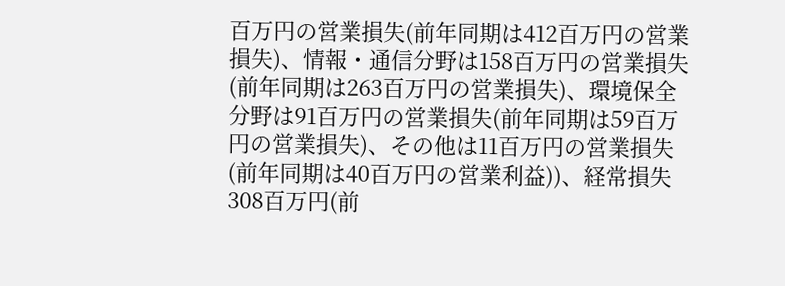百万円の営業損失(前年同期は412百万円の営業損失)、情報・通信分野は158百万円の営業損失(前年同期は263百万円の営業損失)、環境保全分野は91百万円の営業損失(前年同期は59百万円の営業損失)、その他は11百万円の営業損失(前年同期は40百万円の営業利益))、経常損失308百万円(前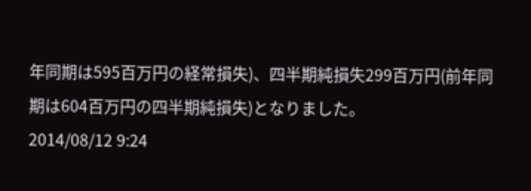年同期は595百万円の経常損失)、四半期純損失299百万円(前年同期は604百万円の四半期純損失)となりました。
2014/08/12 9:24